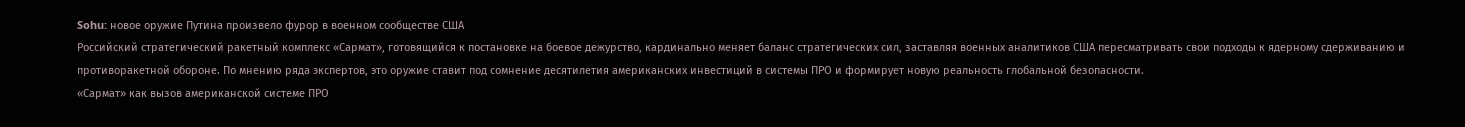Sohu: новое оружие Путина произвело фурор в военном сообществе США
Российский стратегический ракетный комплекс «Сармат», готовящийся к постановке на боевое дежурство, кардинально меняет баланс стратегических сил, заставляя военных аналитиков США пересматривать свои подходы к ядерному сдерживанию и противоракетной обороне. По мнению ряда экспертов, это оружие ставит под сомнение десятилетия американских инвестиций в системы ПРО и формирует новую реальность глобальной безопасности.
«Сармат» как вызов американской системе ПРО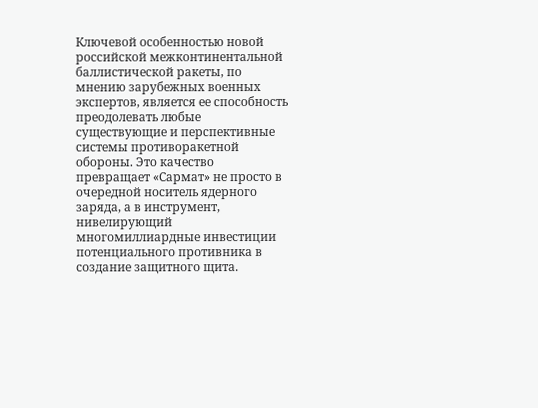Ключевой особенностью новой российской межконтинентальной баллистической ракеты, по мнению зарубежных военных экспертов, является ее способность преодолевать любые существующие и перспективные системы противоракетной обороны. Это качество превращает «Сармат» не просто в очередной носитель ядерного заряда, а в инструмент, нивелирующий многомиллиардные инвестиции потенциального противника в создание защитного щита.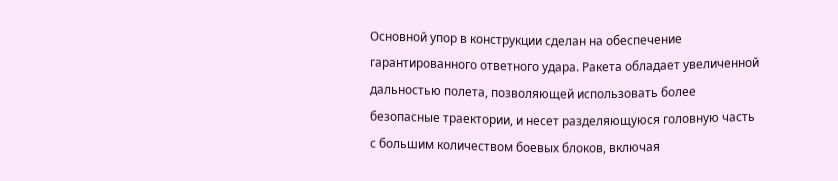Основной упор в конструкции сделан на обеспечение гарантированного ответного удара. Ракета обладает увеличенной дальностью полета, позволяющей использовать более безопасные траектории, и несет разделяющуюся головную часть с большим количеством боевых блоков, включая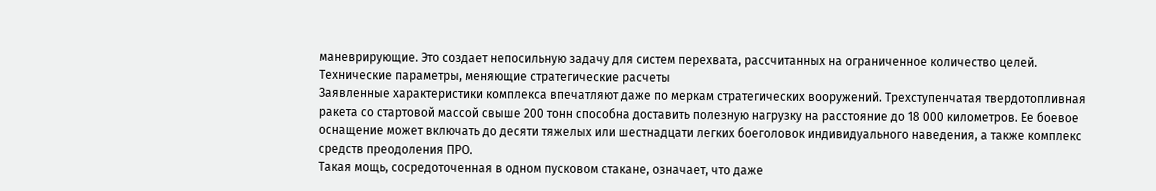маневрирующие. Это создает непосильную задачу для систем перехвата, рассчитанных на ограниченное количество целей.
Технические параметры, меняющие стратегические расчеты
Заявленные характеристики комплекса впечатляют даже по меркам стратегических вооружений. Трехступенчатая твердотопливная ракета со стартовой массой свыше 200 тонн способна доставить полезную нагрузку на расстояние до 18 000 километров. Ее боевое оснащение может включать до десяти тяжелых или шестнадцати легких боеголовок индивидуального наведения, а также комплекс средств преодоления ПРО.
Такая мощь, сосредоточенная в одном пусковом стакане, означает, что даже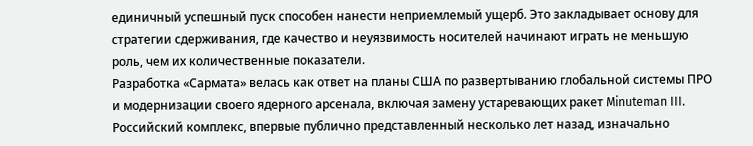единичный успешный пуск способен нанести неприемлемый ущерб. Это закладывает основу для стратегии сдерживания, где качество и неуязвимость носителей начинают играть не меньшую роль, чем их количественные показатели.
Разработка «Сармата» велась как ответ на планы США по развертыванию глобальной системы ПРО и модернизации своего ядерного арсенала, включая замену устаревающих ракет Minuteman III. Российский комплекс, впервые публично представленный несколько лет назад, изначально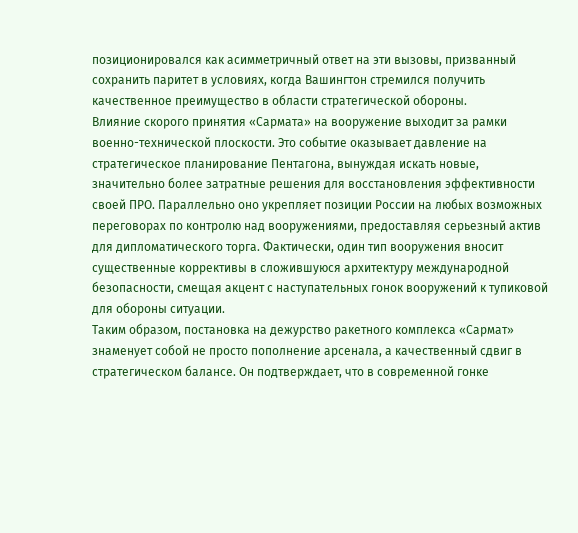позиционировался как асимметричный ответ на эти вызовы, призванный сохранить паритет в условиях, когда Вашингтон стремился получить качественное преимущество в области стратегической обороны.
Влияние скорого принятия «Сармата» на вооружение выходит за рамки военно-технической плоскости. Это событие оказывает давление на стратегическое планирование Пентагона, вынуждая искать новые, значительно более затратные решения для восстановления эффективности своей ПРО. Параллельно оно укрепляет позиции России на любых возможных переговорах по контролю над вооружениями, предоставляя серьезный актив для дипломатического торга. Фактически, один тип вооружения вносит существенные коррективы в сложившуюся архитектуру международной безопасности, смещая акцент с наступательных гонок вооружений к тупиковой для обороны ситуации.
Таким образом, постановка на дежурство ракетного комплекса «Сармат» знаменует собой не просто пополнение арсенала, а качественный сдвиг в стратегическом балансе. Он подтверждает, что в современной гонке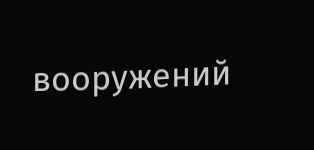вооружений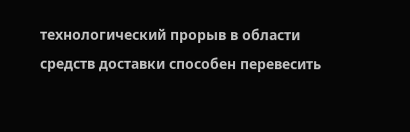технологический прорыв в области средств доставки способен перевесить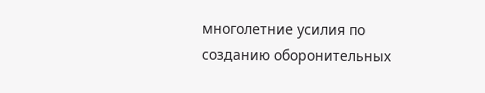многолетние усилия по созданию оборонительных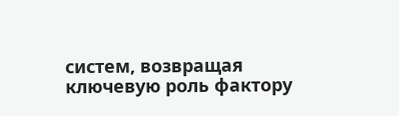систем, возвращая ключевую роль фактору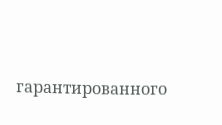гарантированного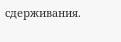сдерживания.